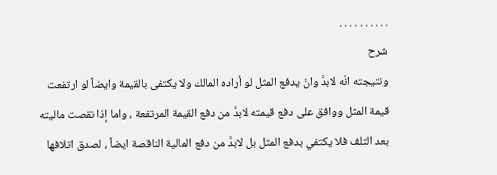. . . . . . . . . .
شرح
ونتيجته انّه لابدَّ وانْ يدفع المثل لو أراده المالك ولا يكتفى بالقيمة وايضاً لو ارتفعت قيمة المثل ووافق على دفع قيمته لابدَّ من دفع القيمة المرتفعة ، واما إذا نقصت ماليته بعد التلف فلا يكتفي بدفع المثل بل لابدَّ من دفع المالية الناقصة ايضاً ، لصدق اتلافها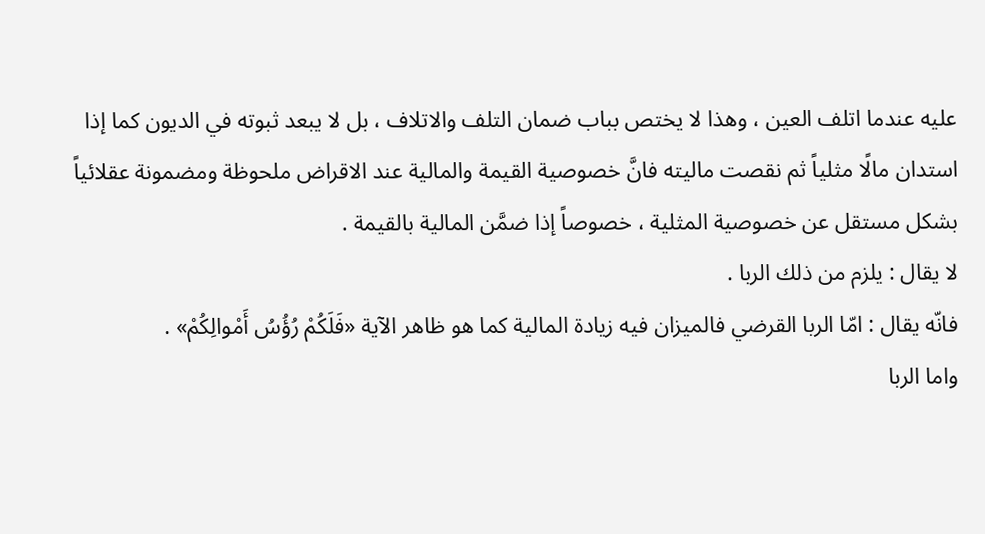عليه عندما اتلف العين ، وهذا لا يختص بباب ضمان التلف والاتلاف ، بل لا يبعد ثبوته في الديون كما إذا استدان مالًا مثلياً ثم نقصت ماليته فانَّ خصوصية القيمة والمالية عند الاقراض ملحوظة ومضمونة عقلائياً بشكل مستقل عن خصوصية المثلية ، خصوصاً إذا ضمَّن المالية بالقيمة .
لا يقال : يلزم من ذلك الربا .
فانّه يقال : امّا الربا القرضي فالميزان فيه زيادة المالية كما هو ظاهر الآية «فَلَكُمْ رُؤُسُ أَمْوالِكُمْ» .
واما الربا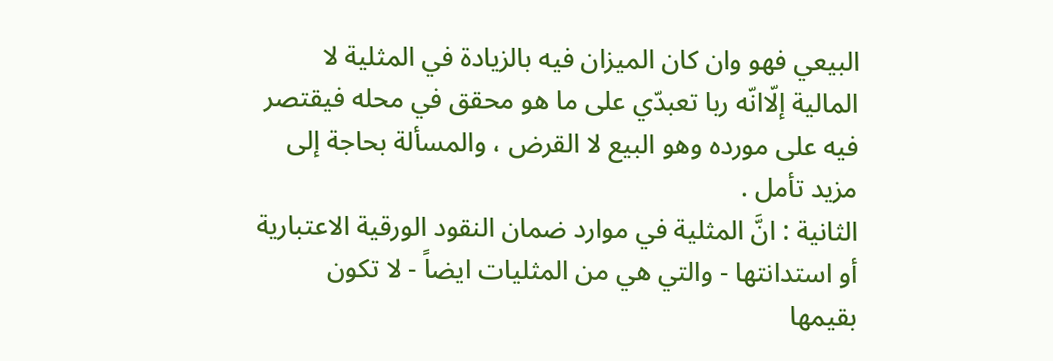البيعي فهو وان كان الميزان فيه بالزيادة في المثلية لا المالية إلّاانّه ربا تعبدّي على ما هو محقق في محله فيقتصر فيه على مورده وهو البيع لا القرض ، والمسألة بحاجة إلى مزيد تأمل .
الثانية : انَّ المثلية في موارد ضمان النقود الورقية الاعتبارية أو استدانتها - والتي هي من المثليات ايضاً - لا تكون بقيمها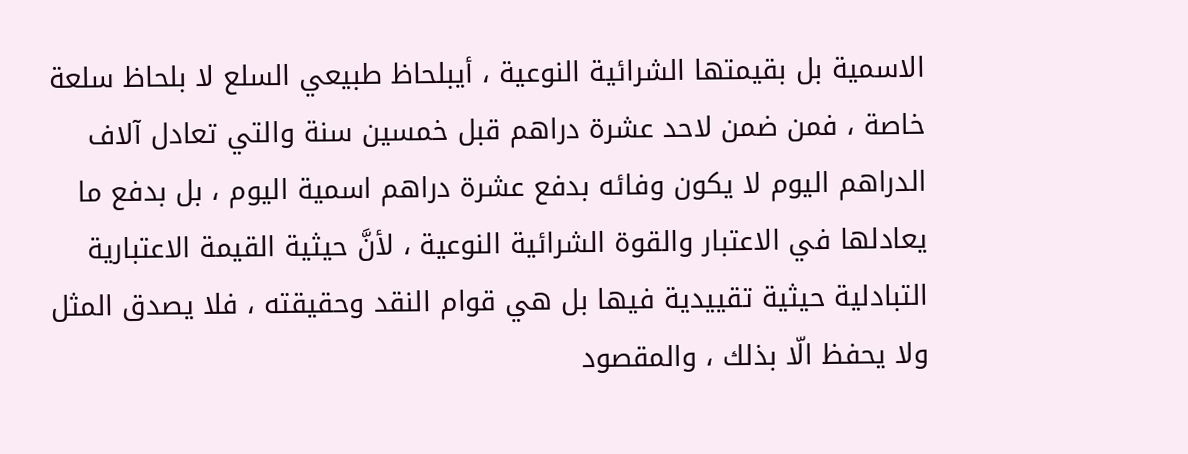الاسمية بل بقيمتها الشرائية النوعية ، أيبلحاظ طبيعي السلع لا بلحاظ سلعة خاصة ، فمن ضمن لاحد عشرة دراهم قبل خمسين سنة والتي تعادل آلاف الدراهم اليوم لا يكون وفائه بدفع عشرة دراهم اسمية اليوم ، بل بدفع ما يعادلها في الاعتبار والقوة الشرائية النوعية ، لأنَّ حيثية القيمة الاعتبارية التبادلية حيثية تقييدية فيها بل هي قوام النقد وحقيقته ، فلا يصدق المثل ولا يحفظ الّا بذلك ، والمقصود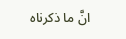انَّ ما ذكرناه